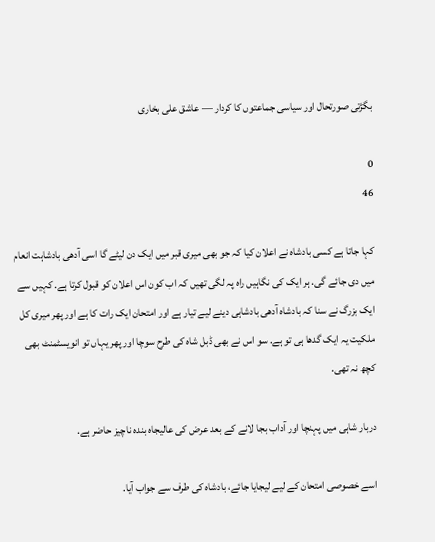بگڑتی صورتحال اور سیاسی جماعتوں کا کردار — عاشق علی بخاری

0
46

کہا جاتا ہے کسی بادشاہ نے اعلان کیا کہ جو بھی میری قبر میں ایک دن لیٹے گا اسی آدھی بادشاہت انعام میں دی جائے گی. ہر ایک کی نگاہیں راہ پہ لگی تھیں کہ اب کون اس اعلان کو قبول کرتا ہے. کہیں سے ایک بزرگ نے سنا کہ بادشاہ آدھی بادشاہی دینے لیے تیار ہے اور امتحان ایک رات کا ہے اور پھر میری کل ملکیت یہ ایک گدھا ہی تو ہے. سو اس نے بھی ڈبل شاہ کی طرح سوچا اور پھر یہاں تو انویسٹمنٹ بھی کچھ نہ تھی.

دربار شاہی میں پہنچا اور آداب بجا لانے کے بعد عرض کی عالیجاہ بندہ ناچیز حاضر ہے.

اسے خصوصی امتحان کے لیے لیجایا جائے، بادشاہ کی طرف سے جواب آیا.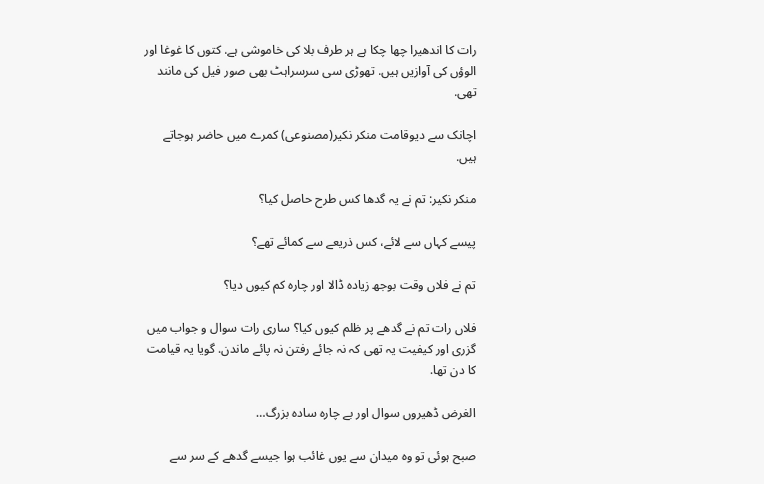رات کا اندھیرا چھا چکا ہے ہر طرف بلا کی خاموشی ہے. کتوں کا غوغا اور الوؤں کی آوازیں ہیں. تھوڑی سی سرسراہٹ بھی صور فیل کی مانند تھی.

اچانک سے دیوقامت منکر نکیر(مصنوعی) کمرے میں حاضر ہوجاتے ہیں.

منکر نکیر: تم نے یہ گدھا کس طرح حاصل کیا؟

پیسے کہاں سے لائے، کس ذریعے سے کمائے تھے؟

تم نے فلاں وقت بوجھ زیادہ ڈالا اور چارہ کم کیوں دیا؟

فلاں رات تم نے گدھے پر ظلم کیوں کیا؟ ساری رات سوال و جواب میں گزری اور کیفیت یہ تھی کہ نہ جائے رفتن نہ پائے ماندن. گویا یہ قیامت کا دن تھا.

الغرض ڈھیروں سوال اور بے چارہ سادہ بزرگ…

صبح ہوئی تو وہ میدان سے یوں غائب ہوا جیسے گدھے کے سر سے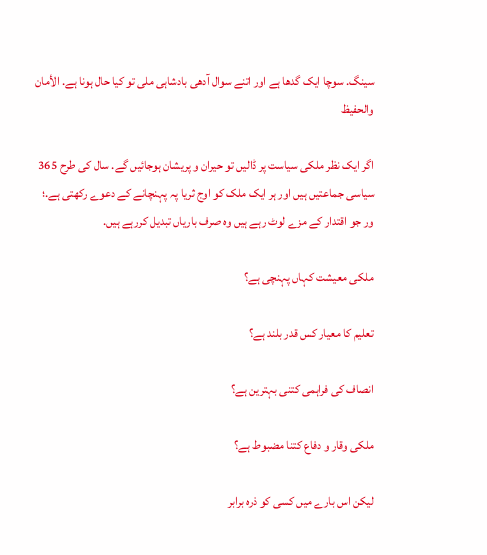سینگ. سوچا ایک گدھا ہے اور اتنے سوال آدھی بادشاہی ملی تو کیا حال ہونا ہے. الأمان والحفیظ

اگر ایک نظر ملکی سیاست پر ڈالیں تو حیران و پریشان ہوجائیں گے. سال کی طرح 365 سیاسی جماعتیں ہیں اور ہر ایک ملک کو اوج ثریا پہ پہنچانے کے دعوے رکھتی ہے.؛ ور جو اقتدار کے مزے لوٹ رہے ہیں وہ صرف باریاں تبدیل کررہے ہیں.

ملکی معیشت کہاں پہنچی ہے؟

تعلیم کا معیار کس قدر بلند ہے؟

انصاف کی فراہمی کتنی بہترین ہے؟

ملکی وقار و دفاع کتنا مضبوط ہے؟

لیکن اس بارے میں کسی کو ذرہ برابر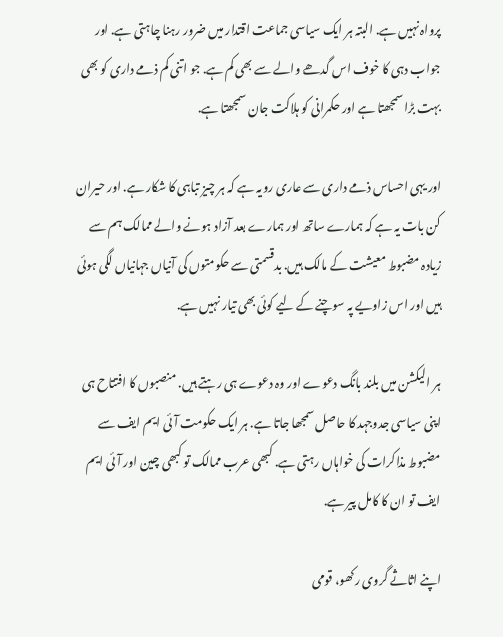پرواہ نہیں ہے. البتہ ہر ایک سیاسی جماعت اقتدار میں ضرور رہنا چاہتی ہے. اور جواب دہی کا خوف اس گدھے والے سے بھی کم ہے. جو اتنی کم ذمے داری کو بھی بہت بڑا سمجھتا ہے اور حکمرانی کو ہلاکت جان سمجھتا ہے.

اور یہی احساس ذمے داری سے عاری رویہ ہے کہ ہر چیز تباہی کا شکار ہے. اور حیران کن بات یہ ہے کہ ہمارے ساتھ اور ہمارے بعد آزاد ہونے والے ممالک ہم سے زیادہ مضبوط معیشت کے مالک ہیں. بدقسمتی سے حکومتوں کی آنیاں جہانیاں لگی ہوئی ہیں اور اس زاویے پہ سوچنے کے لیے کوئی بھی تیار نہیں ہے.

ہر الیکشن میں بلند بانگ دعوے اور وہ دعوے ہی رہتے ہیں. منصبوں کا افتتاح ہی اپنی سیاسی جدوجہد کا حاصل سمجھا جاتا ہے. ہر ایک حکومت آئی ایم ایف سے مضبوط مذاکرات کی خواہاں رہتی ہے. کبھی عرب ممالک تو کبھی چین اور آئی ایم ایف تو ان کا کامل پیر ہے.

اپنے اثاثے گروی رکھو، قومی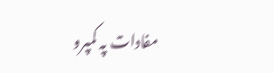مفادات پہ کمپرو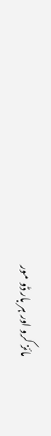مائز کرو اور ہر بار ڈو مور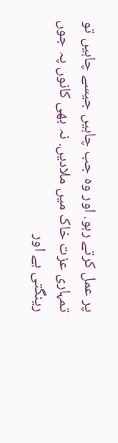پر عمل کرتے رہو. اور وہ جب چاہیں جیسے چاہیں تو تمہاری عزت خاک میں ملادیں. نہ بھی کانوں پہ جوں رینگتی ہے اور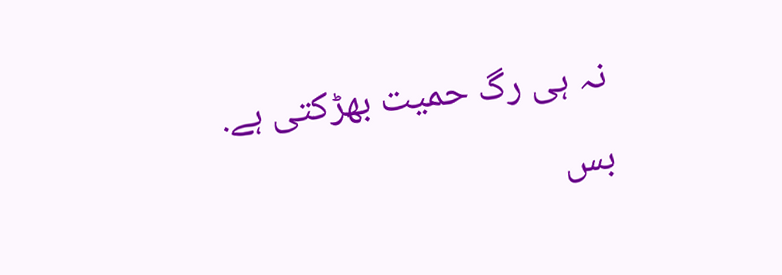نہ ہی رگ حمیت بھڑکتی ہے. بس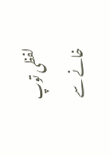لفظی توپ خانے سے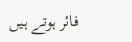فائر ہوتے ہیں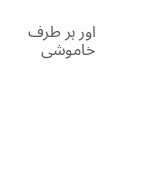اور ہر طرف خاموشی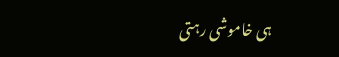ہی خاموشی رہتی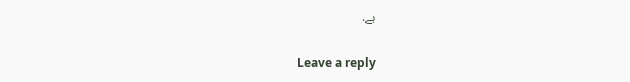ہے.

Leave a reply